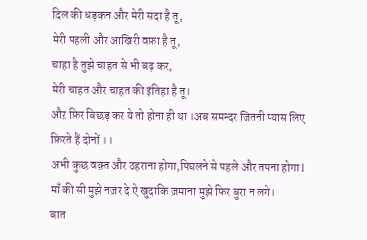दिल की धड़कन और मेरी सदा है तू,
मेरी पहली और आखिरी वफ़ा है तू,
चाहा है तुझे चाहत से भी बढ़ कर,
मेरी चाहत और चाहत की इंतिहा है तू।
औऱ फ़िर बिछड़ कर ये तो होना ही था ।अब समन्दर जितनी प्यास लिए फ़िरते हैं दोनों ।।
अभी कुछ वक़्त और ठहराना होगा,पिघलने से पहले और तपना होगा l
माँ की सी मुझे नज़र दे ऐ खुदाकि ज़माना मुझे फिर बुरा न लगे।
बात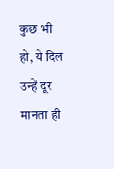कुछ भी हो, ये दिल उन्हें दूर मानता ही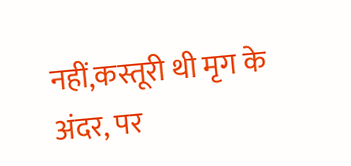नहीं,कस्तूरी थी मृग के अंदर, पर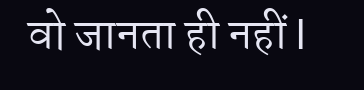वो जानता ही नहीं l